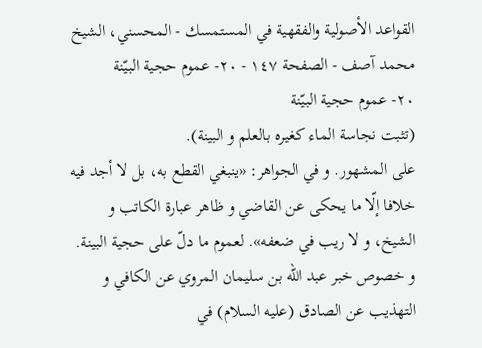القواعد الأصولية والفقهية في المستمسك - المحسني، الشيخ محمد آصف - الصفحة ١٤٧ - ٢٠- عموم حجية البيّنة
٢٠- عموم حجية البيّنة
(تثبت نجاسة الماء كغيره بالعلم و البينة).
على المشهور. و في الجواهر: «ينبغي القطع به، بل لا أجد فيه خلافا إلّا ما يحكى عن القاضي و ظاهر عبارة الكاتب و الشيخ، و لا ريب في ضعفه». لعموم ما دلّ على حجية البينة. و خصوص خبر عبد اللّه بن سليمان المروي عن الكافي و التهذيب عن الصادق (عليه السلام) في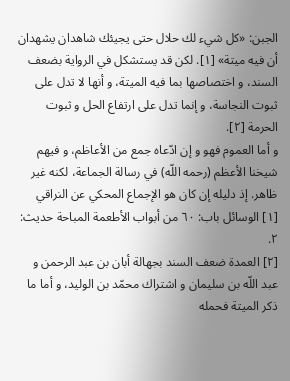الجبن: «كل شيء لك حلال حتى يجيئك شاهدان يشهدان أن فيه ميتة» [١]. لكن قد يستشكل في الرواية بضعف السند، و اختصاصها بما فيه الميتة، و أنها لا تدل على ثبوت النجاسة، و إنما تدل على ارتفاع الحل و ثبوت الحرمة [٢].
و أما العموم فهو و إن ادّعاه جمع من الأعاظم، و فيهم شيخنا الأعظم (رحمه اللّه) في رسالة الجماعة، لكنه غير ظاهر. إذ دليله إن كان هو الإجماع المحكي عن النراقي
[١] الوسائل باب: ٦٠ من أبواب الأطعمة المباحة حديث: ٢.
[٢] العمدة ضعف السند بجهالة أبان بن عبد الرحمن و عبد اللّه بن سليمان و اشتراك محمّد بن الوليد، و أما ما ذكر الميتة فحمله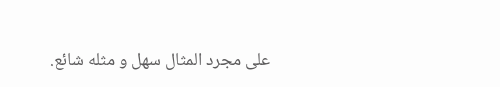على مجرد المثال سهل و مثله شائع.